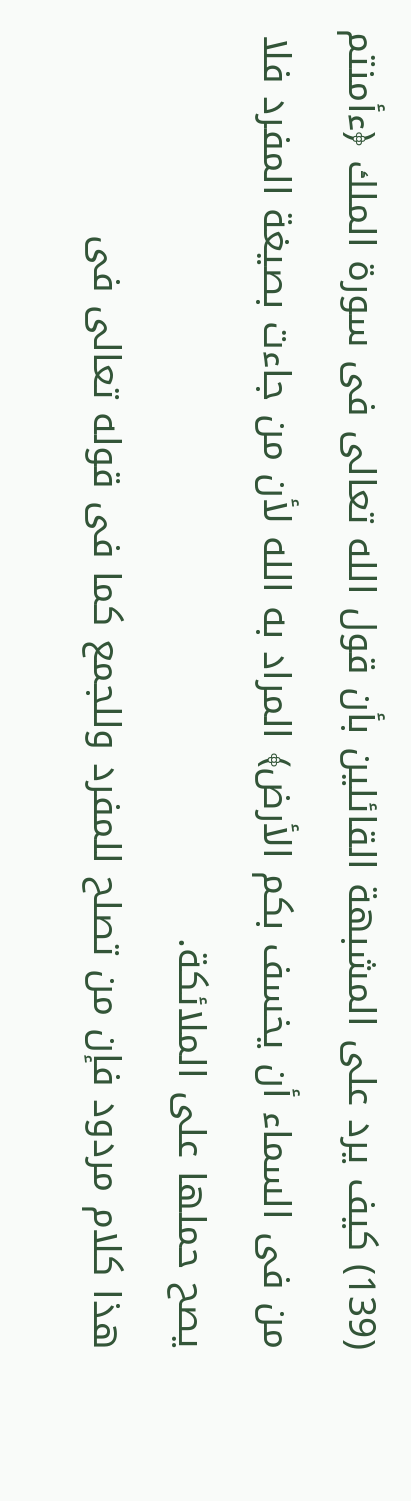(139) كيف يرد على المشبهة القائلين بأن قول الله تعالى فى سورة الملك ﴿ءأمنتم من فى السماء أن يخسف بكم الأرض﴾ المراد به الله لأن من جاءت بصيغة المفرد فلا يصح حملها على الملائكة.
هذا كلام مردود فإن من تصلح للمفرد وللجمع كما فى قوله تعالى فى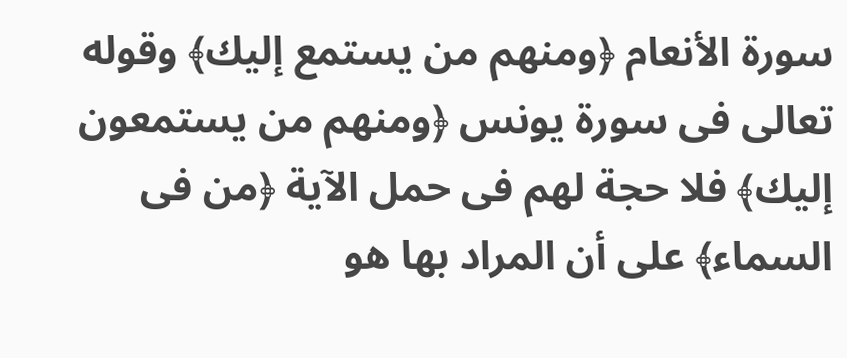سورة الأنعام ﴿ومنهم من يستمع إليك﴾ وقوله تعالى فى سورة يونس ﴿ومنهم من يستمعون إليك﴾ فلا حجة لهم فى حمل الآية ﴿من فى السماء﴾ على أن المراد بها هو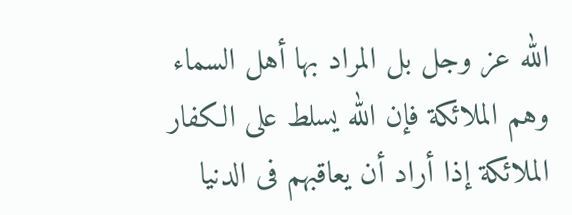الله عز وجل بل المراد بها أهل السماء وهم الملائكة فإن الله يسلط على الكفار الملائكة إذا أراد أن يعاقبهم فى الدنيا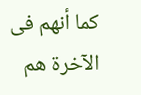كما أنهم فى الآخرة هم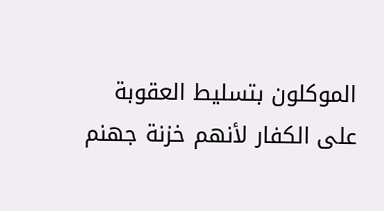الموكلون بتسليط العقوبة على الكفار لأنهم خزنة جهنم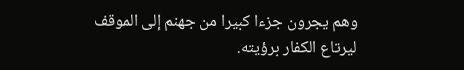وهم يجرون جزءا كبيرا من جهنم إلى الموقف ليرتاع الكفار برؤيته.